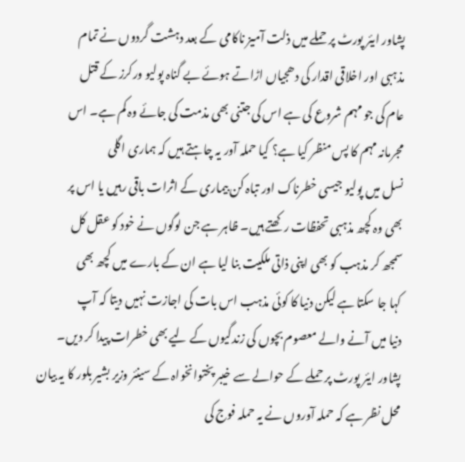پشاور ایئر پورٹ پر حملے میں ذلت آمیز ناکامی کے بعد دہشت گردوں نے تمام
مذہبی اور اخلاقی اقدار کی دھجیاں اڑاتے ہوئے بے گناہ پولیو ورکرز کے قتل
عام کی جو مہم شروع کی ہے اس کی جتنی بھی مذمت کی جائے وہ کم ہے۔ اس
مجرمانہ مہم کا پس منظر کیا ہے؟ کیا حملہ آور یہ چاہتے ہیں کہ ہماری اگلی
نسل میں پولیو جیسی خطرناک اور تباہ کن بیماری کے اثرات باقی رہیں یا اس پر
بھی وہ کچھ مذہبی تحفظات رکھتے ہیں۔ ظاہر ہے جن لوگوں نے خود کو عقل کل
سمجھ کر مذہب کو بھی اپنی ذاتی ملکیت بنا لیا ہے ان کے بارے میں کچھ بھی
کہا جا سکتا ہے لیکن دنیا کا کوئی مذہب اس بات کی اجازت نہیں دیتا کہ آپ
دنیا میں آنے والے معصوم بچوں کی زندگیوں کے لیے بھی خطرات پیدا کر دیں۔
پشاور ایئر پورٹ پر حملے کے حوالے سے خیبر پختوانخواہ کے سینئر وزیر بشیر بلور کا یہ بیان محل نظر ہے کہ حملہ آوروں نے یہ حملہ فوج کی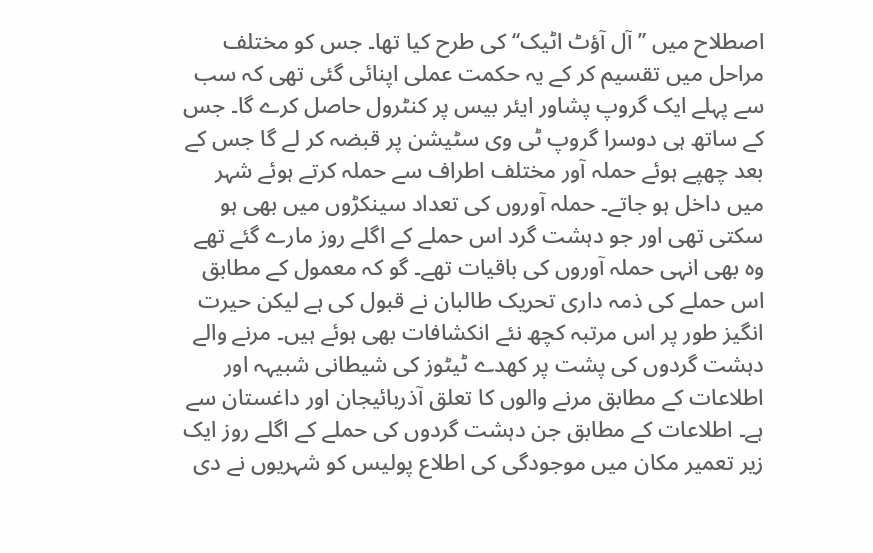اصطلاح میں ’’ آل آؤٹ اٹیک‘‘ کی طرح کیا تھا۔ جس کو مختلف مراحل میں تقسیم کر کے یہ حکمت عملی اپنائی گئی تھی کہ سب سے پہلے ایک گروپ پشاور ایئر بیس پر کنٹرول حاصل کرے گا۔ جس کے ساتھ ہی دوسرا گروپ ٹی وی سٹیشن پر قبضہ کر لے گا جس کے بعد چھپے ہوئے حملہ آور مختلف اطراف سے حملہ کرتے ہوئے شہر میں داخل ہو جاتے۔ حملہ آوروں کی تعداد سینکڑوں میں بھی ہو سکتی تھی اور جو دہشت گرد اس حملے کے اگلے روز مارے گئے تھے وہ بھی انہی حملہ آوروں کی باقیات تھے۔ گو کہ معمول کے مطابق اس حملے کی ذمہ داری تحریک طالبان نے قبول کی ہے لیکن حیرت انگیز طور پر اس مرتبہ کچھ نئے انکشافات بھی ہوئے ہیں۔ مرنے والے دہشت گردوں کی پشت پر کھدے ٹیٹوز کی شیطانی شبیہہ اور اطلاعات کے مطابق مرنے والوں کا تعلق آذربائیجان اور داغستان سے ہے۔ اطلاعات کے مطابق جن دہشت گردوں کی حملے کے اگلے روز ایک زیر تعمیر مکان میں موجودگی کی اطلاع پولیس کو شہریوں نے دی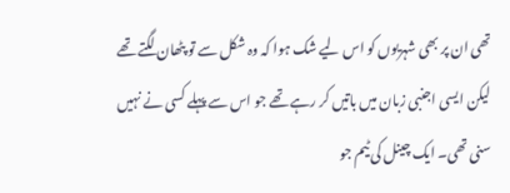تھی ان پر بھی شہریوں کو اس لیے شک ہوا کہ وہ شکل سے تو پٹھان لگتے تھے لیکن ایسی اجنبی زبان میں باتیں کر رہے تھے جو اس سے پہلے کسی نے نہیں سنی تھی۔ ایک چینل کی ٹیم جو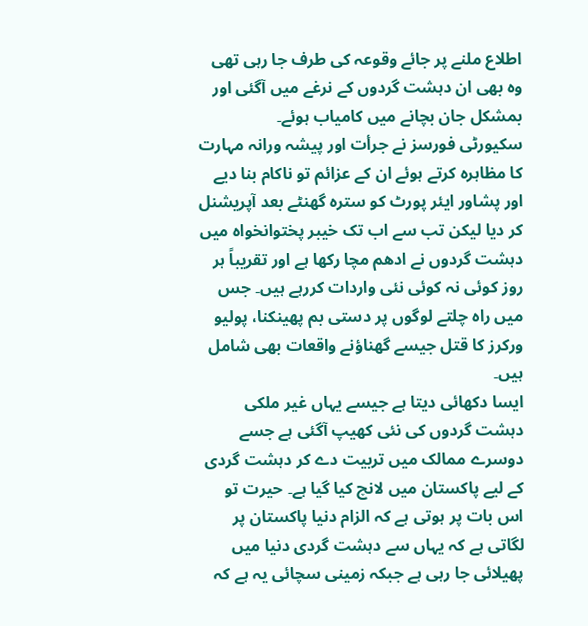اطلاع ملنے پر جائے وقوعہ کی طرف جا رہی تھی وہ بھی ان دہشت گردوں کے نرغے میں آگئی اور بمشکل جان بچانے میں کامیاب ہوئے۔
سکیورٹی فورسز نے جرأت اور پیشہ ورانہ مہارت کا مظاہرہ کرتے ہوئے ان کے عزائم تو ناکام بنا دیے اور پشاور ایئر پورٹ کو سترہ گھنٹے بعد آپریشنل کر دیا لیکن تب سے اب تک خیبر پختوانخواہ میں دہشت گردوں نے ادھم مچا رکھا ہے اور تقریباً ہر روز کوئی نہ کوئی نئی واردات کررہے ہیں۔ جس میں راہ چلتے لوگوں پر دستی بم پھینکنا، پولیو ورکرز کا قتل جیسے گھناؤنے واقعات بھی شامل ہیں۔
ایسا دکھائی دیتا ہے جیسے یہاں غیر ملکی دہشت گردوں کی نئی کھیپ آگئی ہے جسے دوسرے ممالک میں تربیت دے کر دہشت گردی کے لیے پاکستان میں لانچ کیا گیا ہے۔ حیرت تو اس بات پر ہوتی ہے کہ الزام دنیا پاکستان پر لگاتی ہے کہ یہاں سے دہشت گردی دنیا میں پھیلائی جا رہی ہے جبکہ زمینی سچائی یہ ہے کہ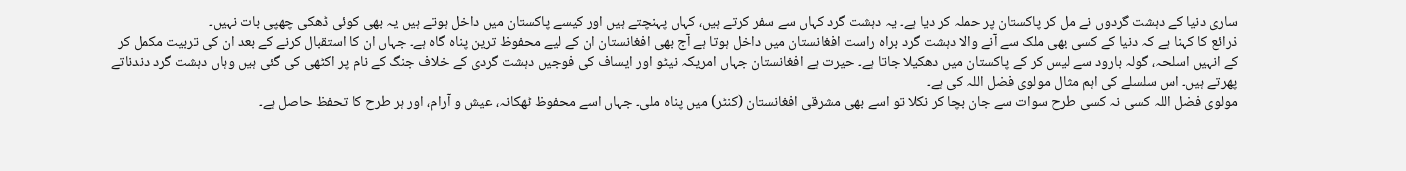ساری دنیا کے دہشت گردوں نے مل کر پاکستان پر حملہ کر دیا ہے۔ یہ دہشت گرد کہاں سے سفر کرتے ہیں، کہاں پہنچتے ہیں اور کیسے پاکستان میں داخل ہوتے ہیں یہ بھی کوئی ڈھکی چھپی بات نہیں۔
ذرائع کا کہنا ہے کہ دنیا کے کسی بھی ملک سے آنے والا دہشت گرد براہ راست افغانستان میں داخل ہوتا ہے آج بھی افغانستان ان کے لیے محفوظ ترین پناہ گاہ ہے۔ جہاں ان کا استقبال کرنے کے بعد ان کی تربیت مکمل کر کے انہیں اسلحہ، گولہ بارود سے لیس کر کے پاکستان میں دھکیلا جاتا ہے۔ حیرت ہے افغانستان جہاں امریکہ نیٹو اور ایساف کی فوجیں دہشت گردی کے خلاف جنگ کے نام پر اکٹھی کی گئی ہیں وہاں دہشت گرد دندناتے پھرتے ہیں۔ اس سلسلے کی اہم مثال مولوی فضل اللہ کی ہے۔
مولوی فضل اللہ کسی نہ کسی طرح سوات سے جان بچا کر نکلا تو اسے بھی مشرقی افغانستان (کنٹر) میں پناہ ملی۔ جہاں اسے محفوظ ٹھکانہ، عیش و آرام، اور ہر طرح کا تحفظ حاصل ہے۔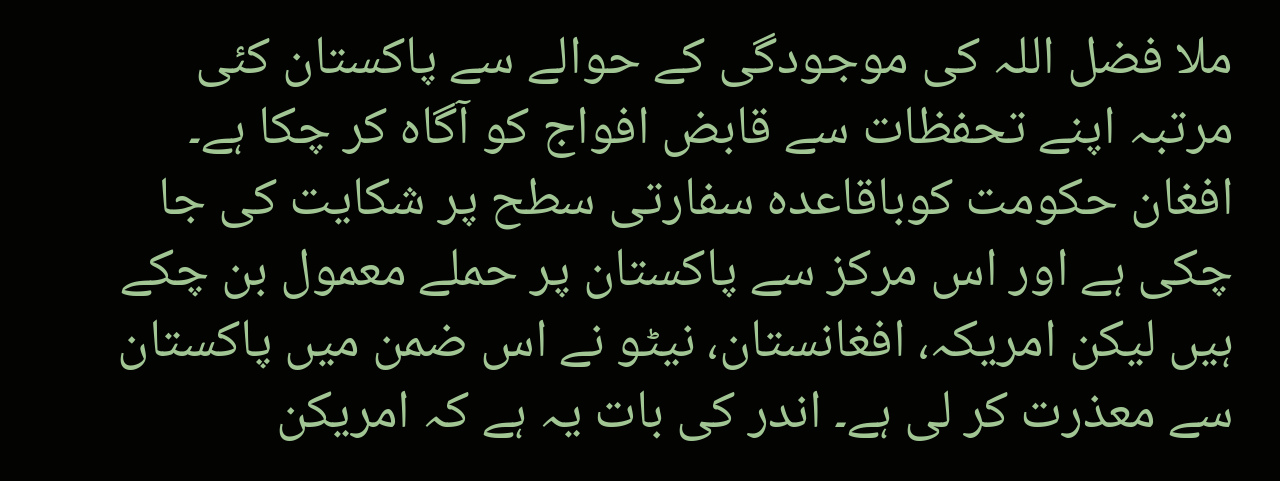ملا فضل اللہ کی موجودگی کے حوالے سے پاکستان کئی مرتبہ اپنے تحفظات سے قابض افواج کو آگاہ کر چکا ہے۔ افغان حکومت کوباقاعدہ سفارتی سطح پر شکایت کی جا چکی ہے اور اس مرکز سے پاکستان پر حملے معمول بن چکے ہیں لیکن امریکہ، افغانستان، نیٹو نے اس ضمن میں پاکستان سے معذرت کر لی ہے۔ اندر کی بات یہ ہے کہ امریکن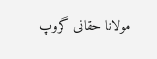مولانا حقانی گروپ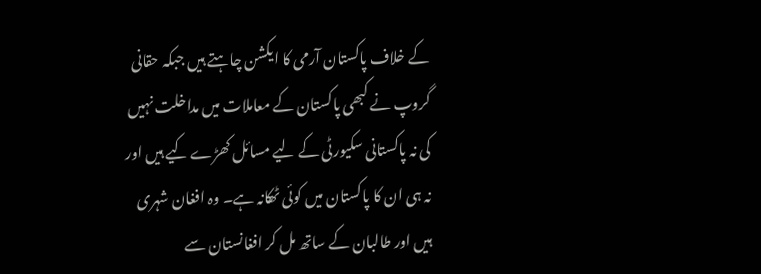کے خلاف پاکستان آرمی کا ایکشن چاہتے ہیں جبکہ حقانی گروپ نے کبھی پاکستان کے معاملات میں مداخلت نہیں کی نہ پاکستانی سکیورٹی کے لیے مسائل کھڑے کیے ہیں اور نہ ہی ان کا پاکستان میں کوئی ٹھکانہ ہے۔ وہ افغان شہری ہیں اور طالبان کے ساتھ مل کر افغانستان سے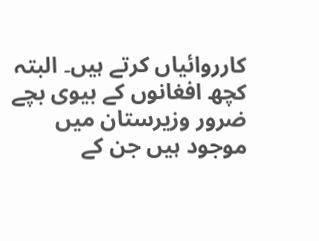کارروائیاں کرتے ہیں۔ البتہ کچھ افغانوں کے بیوی بچے ضرور وزیرستان میں موجود ہیں جن کے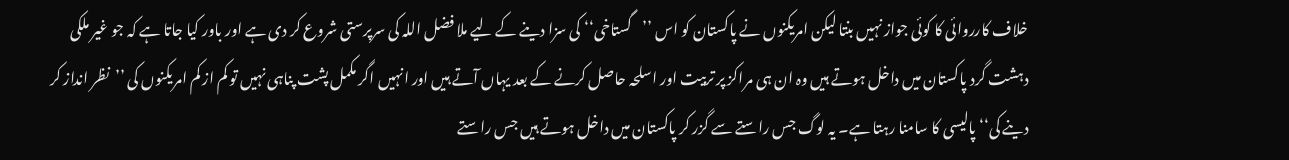خلاف کارروائی کا کوئی جواز نہیں بنتا لیکن امریکنوں نے پاکستان کو اس ’’گستاخی‘‘ کی سزا دینے کے لیے ملا فضل اللہ کی سرپرستی شروع کر دی ہے اور باور کیا جاتا ہے کہ جو غیر ملکی دہشت گرد پاکستان میں داخل ہوتے ہیں وہ ان ہی مراکز پر تربیت اور اسلحہ حاصل کرنے کے بعد یہاں آتے ہیں اور انہیں اگر مکمل پشت پناہی نہیں تو کم از کم امریکنوں کی ’’نظر انداز کر دینے کی‘‘ پالیسی کا سامنا رہتا ہے۔ یہ لوگ جس راستے سے گزر کر پاکستان میں داخل ہوتے ہیں جس راستے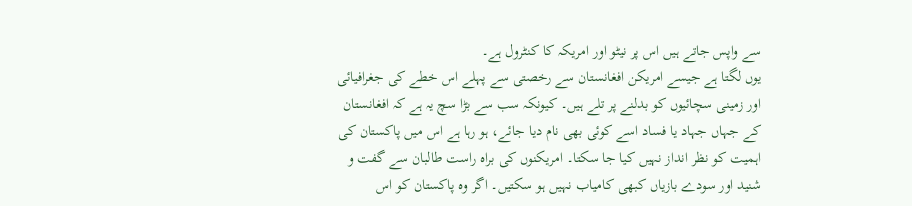سے واپس جاتے ہیں اس پر نیٹو اور امریکہ کا کنٹرول ہے۔
یوں لگتا ہے جیسے امریکن افغانستان سے رخصتی سے پہلے اس خطے کی جغرافیائی اور زمینی سچائیوں کو بدلنے پر تلے ہیں۔ کیونکہ سب سے بڑا سچ یہ ہے کہ افغانستان کے جہاں جہاد یا فساد اسے کوئی بھی نام دیا جائے، ہو رہا ہے اس میں پاکستان کی اہمیت کو نظر انداز نہیں کیا جا سکتا۔ امریکنوں کی براہ راست طالبان سے گفت و شنید اور سودے بازیاں کبھی کامیاب نہیں ہو سکتیں۔ اگر وہ پاکستان کو اس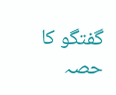گفتگو کا حصہ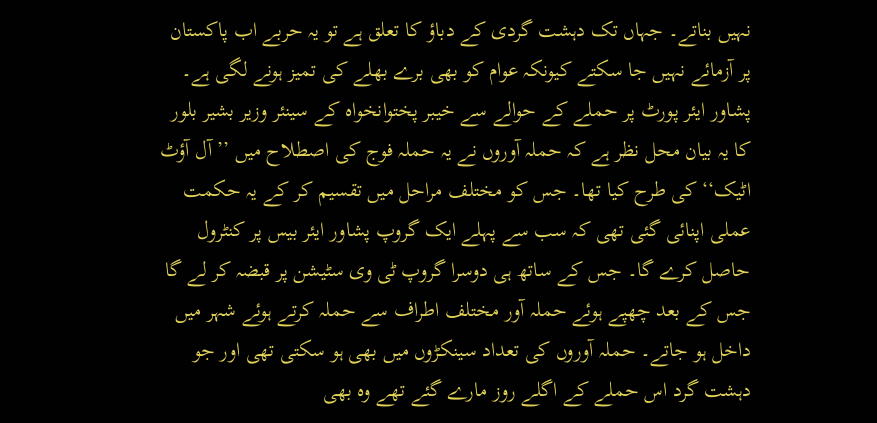نہیں بناتے۔ جہاں تک دہشت گردی کے دباؤ کا تعلق ہے تو یہ حربے اب پاکستان پر آزمائے نہیں جا سکتے کیونکہ عوام کو بھی برے بھلے کی تمیز ہونے لگی ہے۔
پشاور ایئر پورٹ پر حملے کے حوالے سے خیبر پختوانخواہ کے سینئر وزیر بشیر بلور کا یہ بیان محل نظر ہے کہ حملہ آوروں نے یہ حملہ فوج کی اصطلاح میں ’’ آل آؤٹ اٹیک‘‘ کی طرح کیا تھا۔ جس کو مختلف مراحل میں تقسیم کر کے یہ حکمت عملی اپنائی گئی تھی کہ سب سے پہلے ایک گروپ پشاور ایئر بیس پر کنٹرول حاصل کرے گا۔ جس کے ساتھ ہی دوسرا گروپ ٹی وی سٹیشن پر قبضہ کر لے گا جس کے بعد چھپے ہوئے حملہ آور مختلف اطراف سے حملہ کرتے ہوئے شہر میں داخل ہو جاتے۔ حملہ آوروں کی تعداد سینکڑوں میں بھی ہو سکتی تھی اور جو دہشت گرد اس حملے کے اگلے روز مارے گئے تھے وہ بھی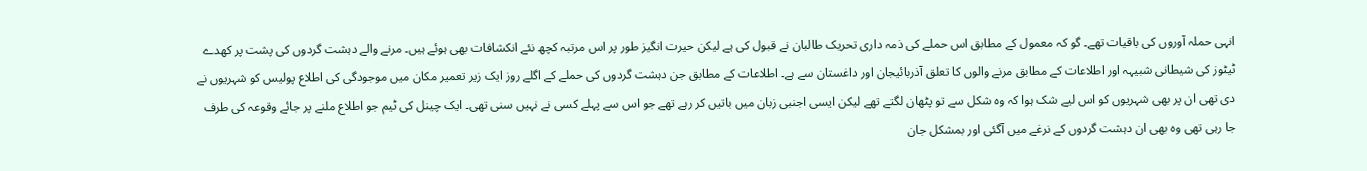انہی حملہ آوروں کی باقیات تھے۔ گو کہ معمول کے مطابق اس حملے کی ذمہ داری تحریک طالبان نے قبول کی ہے لیکن حیرت انگیز طور پر اس مرتبہ کچھ نئے انکشافات بھی ہوئے ہیں۔ مرنے والے دہشت گردوں کی پشت پر کھدے ٹیٹوز کی شیطانی شبیہہ اور اطلاعات کے مطابق مرنے والوں کا تعلق آذربائیجان اور داغستان سے ہے۔ اطلاعات کے مطابق جن دہشت گردوں کی حملے کے اگلے روز ایک زیر تعمیر مکان میں موجودگی کی اطلاع پولیس کو شہریوں نے دی تھی ان پر بھی شہریوں کو اس لیے شک ہوا کہ وہ شکل سے تو پٹھان لگتے تھے لیکن ایسی اجنبی زبان میں باتیں کر رہے تھے جو اس سے پہلے کسی نے نہیں سنی تھی۔ ایک چینل کی ٹیم جو اطلاع ملنے پر جائے وقوعہ کی طرف جا رہی تھی وہ بھی ان دہشت گردوں کے نرغے میں آگئی اور بمشکل جان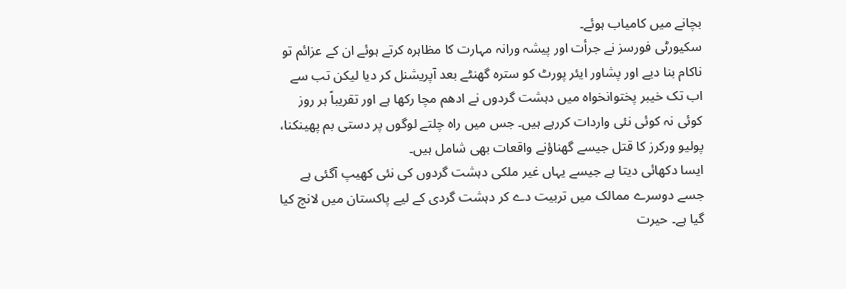بچانے میں کامیاب ہوئے۔
سکیورٹی فورسز نے جرأت اور پیشہ ورانہ مہارت کا مظاہرہ کرتے ہوئے ان کے عزائم تو ناکام بنا دیے اور پشاور ایئر پورٹ کو سترہ گھنٹے بعد آپریشنل کر دیا لیکن تب سے اب تک خیبر پختوانخواہ میں دہشت گردوں نے ادھم مچا رکھا ہے اور تقریباً ہر روز کوئی نہ کوئی نئی واردات کررہے ہیں۔ جس میں راہ چلتے لوگوں پر دستی بم پھینکنا، پولیو ورکرز کا قتل جیسے گھناؤنے واقعات بھی شامل ہیں۔
ایسا دکھائی دیتا ہے جیسے یہاں غیر ملکی دہشت گردوں کی نئی کھیپ آگئی ہے جسے دوسرے ممالک میں تربیت دے کر دہشت گردی کے لیے پاکستان میں لانچ کیا گیا ہے۔ حیرت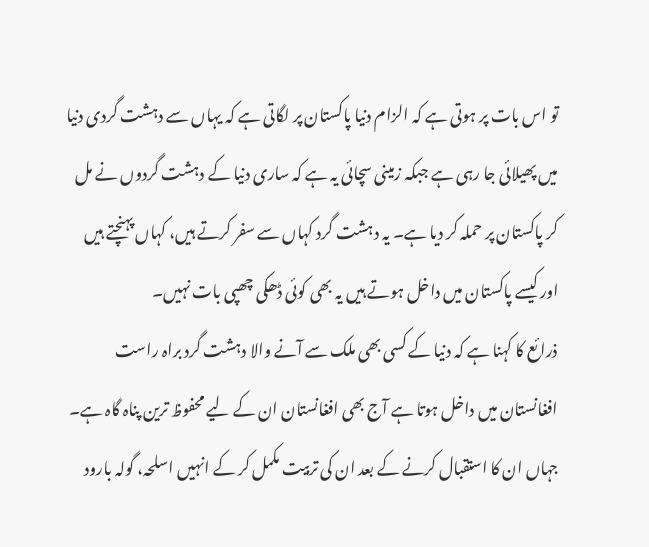تو اس بات پر ہوتی ہے کہ الزام دنیا پاکستان پر لگاتی ہے کہ یہاں سے دہشت گردی دنیا میں پھیلائی جا رہی ہے جبکہ زمینی سچائی یہ ہے کہ ساری دنیا کے دہشت گردوں نے مل کر پاکستان پر حملہ کر دیا ہے۔ یہ دہشت گرد کہاں سے سفر کرتے ہیں، کہاں پہنچتے ہیں اور کیسے پاکستان میں داخل ہوتے ہیں یہ بھی کوئی ڈھکی چھپی بات نہیں۔
ذرائع کا کہنا ہے کہ دنیا کے کسی بھی ملک سے آنے والا دہشت گرد براہ راست افغانستان میں داخل ہوتا ہے آج بھی افغانستان ان کے لیے محفوظ ترین پناہ گاہ ہے۔ جہاں ان کا استقبال کرنے کے بعد ان کی تربیت مکمل کر کے انہیں اسلحہ، گولہ بارود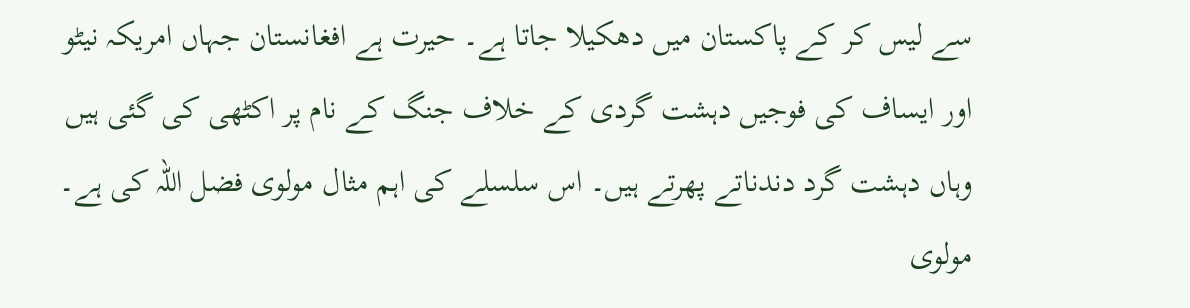سے لیس کر کے پاکستان میں دھکیلا جاتا ہے۔ حیرت ہے افغانستان جہاں امریکہ نیٹو اور ایساف کی فوجیں دہشت گردی کے خلاف جنگ کے نام پر اکٹھی کی گئی ہیں وہاں دہشت گرد دندناتے پھرتے ہیں۔ اس سلسلے کی اہم مثال مولوی فضل اللہ کی ہے۔
مولوی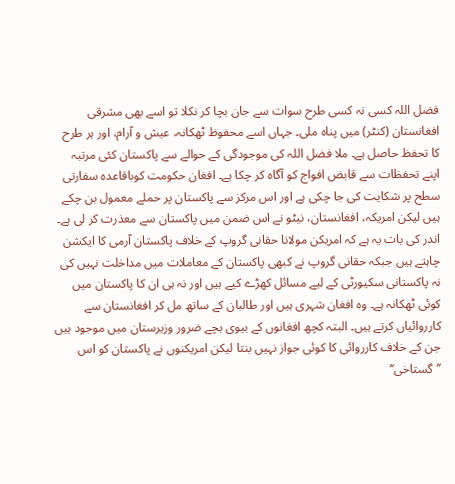فضل اللہ کسی نہ کسی طرح سوات سے جان بچا کر نکلا تو اسے بھی مشرقی افغانستان (کنٹر) میں پناہ ملی۔ جہاں اسے محفوظ ٹھکانہ، عیش و آرام، اور ہر طرح کا تحفظ حاصل ہے۔ ملا فضل اللہ کی موجودگی کے حوالے سے پاکستان کئی مرتبہ اپنے تحفظات سے قابض افواج کو آگاہ کر چکا ہے۔ افغان حکومت کوباقاعدہ سفارتی سطح پر شکایت کی جا چکی ہے اور اس مرکز سے پاکستان پر حملے معمول بن چکے ہیں لیکن امریکہ، افغانستان، نیٹو نے اس ضمن میں پاکستان سے معذرت کر لی ہے۔ اندر کی بات یہ ہے کہ امریکن مولانا حقانی گروپ کے خلاف پاکستان آرمی کا ایکشن چاہتے ہیں جبکہ حقانی گروپ نے کبھی پاکستان کے معاملات میں مداخلت نہیں کی نہ پاکستانی سکیورٹی کے لیے مسائل کھڑے کیے ہیں اور نہ ہی ان کا پاکستان میں کوئی ٹھکانہ ہے۔ وہ افغان شہری ہیں اور طالبان کے ساتھ مل کر افغانستان سے کارروائیاں کرتے ہیں۔ البتہ کچھ افغانوں کے بیوی بچے ضرور وزیرستان میں موجود ہیں جن کے خلاف کارروائی کا کوئی جواز نہیں بنتا لیکن امریکنوں نے پاکستان کو اس ’’گستاخی‘‘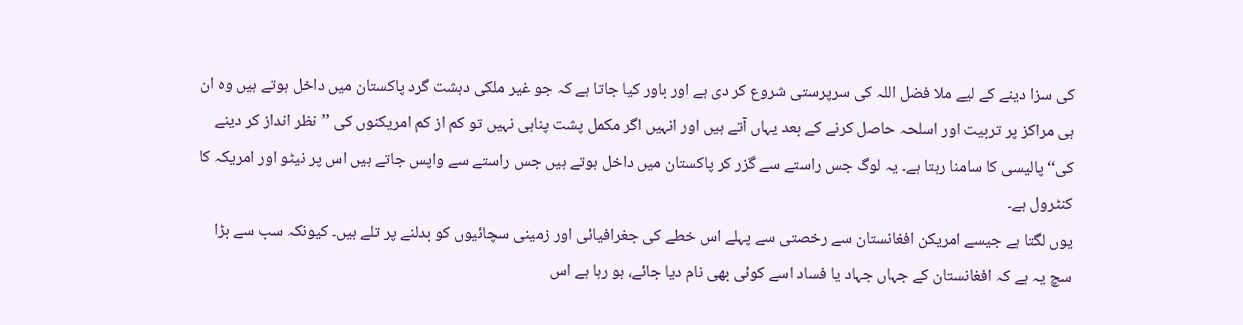کی سزا دینے کے لیے ملا فضل اللہ کی سرپرستی شروع کر دی ہے اور باور کیا جاتا ہے کہ جو غیر ملکی دہشت گرد پاکستان میں داخل ہوتے ہیں وہ ان ہی مراکز پر تربیت اور اسلحہ حاصل کرنے کے بعد یہاں آتے ہیں اور انہیں اگر مکمل پشت پناہی نہیں تو کم از کم امریکنوں کی ’’نظر انداز کر دینے کی‘‘ پالیسی کا سامنا رہتا ہے۔ یہ لوگ جس راستے سے گزر کر پاکستان میں داخل ہوتے ہیں جس راستے سے واپس جاتے ہیں اس پر نیٹو اور امریکہ کا کنٹرول ہے۔
یوں لگتا ہے جیسے امریکن افغانستان سے رخصتی سے پہلے اس خطے کی جغرافیائی اور زمینی سچائیوں کو بدلنے پر تلے ہیں۔ کیونکہ سب سے بڑا سچ یہ ہے کہ افغانستان کے جہاں جہاد یا فساد اسے کوئی بھی نام دیا جائے، ہو رہا ہے اس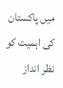میں پاکستان کی اہمیت کو نظر انداز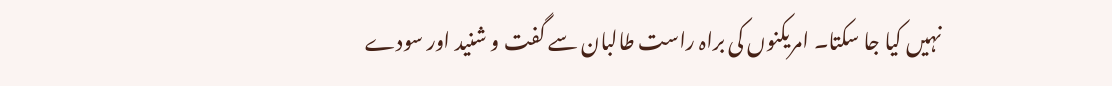نہیں کیا جا سکتا۔ امریکنوں کی براہ راست طالبان سے گفت و شنید اور سودے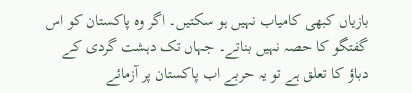بازیاں کبھی کامیاب نہیں ہو سکتیں۔ اگر وہ پاکستان کو اس گفتگو کا حصہ نہیں بناتے۔ جہاں تک دہشت گردی کے دباؤ کا تعلق ہے تو یہ حربے اب پاکستان پر آزمائے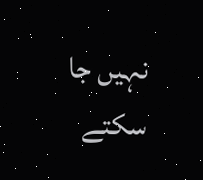نہیں جا سکتے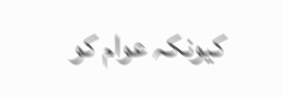کیونکہ عوام کو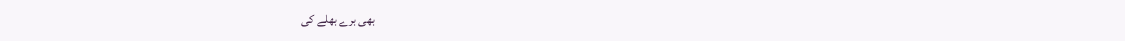بھی برے بھلے کی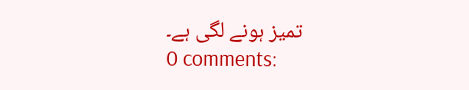تمیز ہونے لگی ہے۔
0 comments: